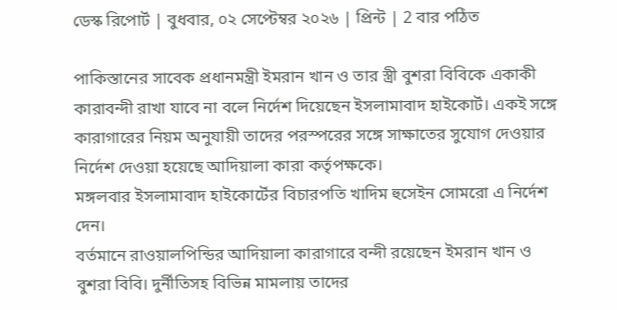ডেস্ক রিপোর্ট | বুধবার, ০২ সেপ্টেম্বর ২০২৬ | প্রিন্ট | 2 বার পঠিত

পাকিস্তানের সাবেক প্রধানমন্ত্রী ইমরান খান ও তার স্ত্রী বুশরা বিবিকে একাকী কারাবন্দী রাখা যাবে না বলে নির্দেশ দিয়েছেন ইসলামাবাদ হাইকোর্ট। একই সঙ্গে কারাগারের নিয়ম অনুযায়ী তাদের পরস্পরের সঙ্গে সাক্ষাতের সুযোগ দেওয়ার নির্দেশ দেওয়া হয়েছে আদিয়ালা কারা কর্তৃপক্ষকে।
মঙ্গলবার ইসলামাবাদ হাইকোর্টের বিচারপতি খাদিম হুসেইন সোমরো এ নির্দেশ দেন।
বর্তমানে রাওয়ালপিন্ডির আদিয়ালা কারাগারে বন্দী রয়েছেন ইমরান খান ও বুশরা বিবি। দুর্নীতিসহ বিভিন্ন মামলায় তাদের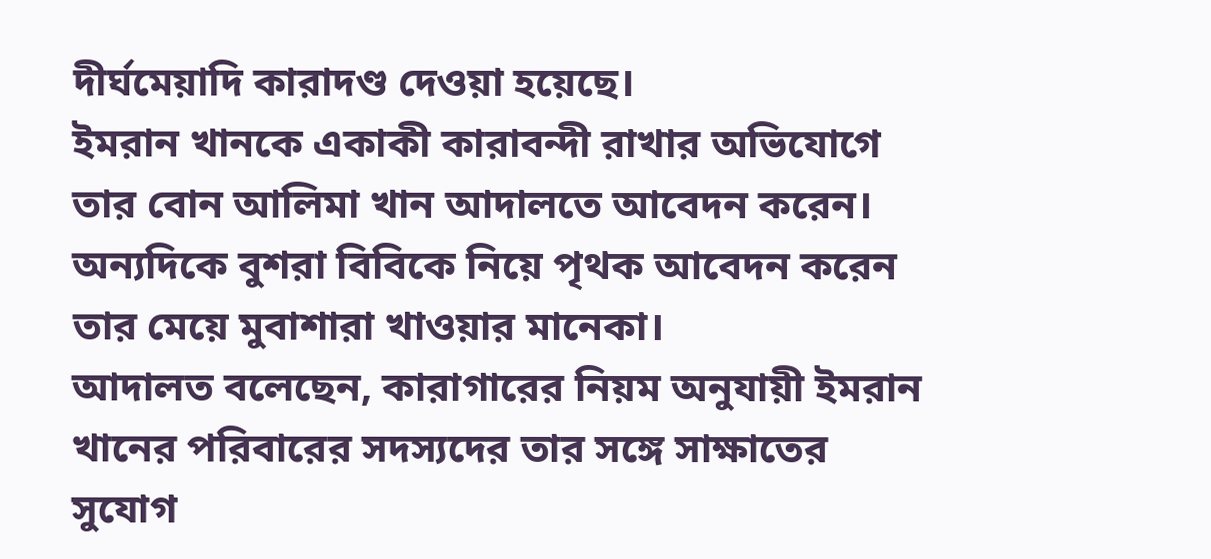দীর্ঘমেয়াদি কারাদণ্ড দেওয়া হয়েছে।
ইমরান খানকে একাকী কারাবন্দী রাখার অভিযোগে তার বোন আলিমা খান আদালতে আবেদন করেন। অন্যদিকে বুশরা বিবিকে নিয়ে পৃথক আবেদন করেন তার মেয়ে মুবাশারা খাওয়ার মানেকা।
আদালত বলেছেন, কারাগারের নিয়ম অনুযায়ী ইমরান খানের পরিবারের সদস্যদের তার সঙ্গে সাক্ষাতের সুযোগ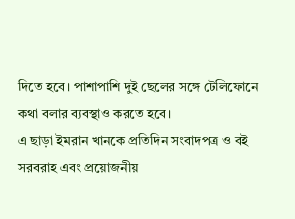দিতে হবে। পাশাপাশি দুই ছেলের সঙ্গে টেলিফোনে কথা বলার ব্যবস্থাও করতে হবে।
এ ছাড়া ইমরান খানকে প্রতিদিন সংবাদপত্র ও বই সরবরাহ এবং প্রয়োজনীয়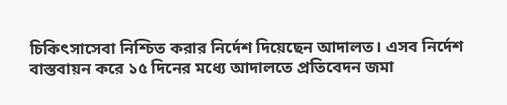চিকিৎসাসেবা নিশ্চিত করার নির্দেশ দিয়েছেন আদালত। এসব নির্দেশ বাস্তবায়ন করে ১৫ দিনের মধ্যে আদালতে প্রতিবেদন জমা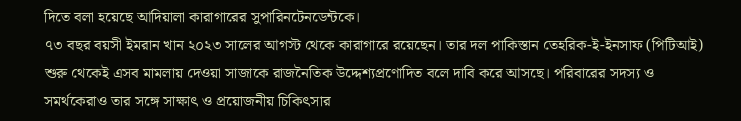দিতে বলা হয়েছে আদিয়ালা কারাগারের সুপারিনটেনডেন্টকে।
৭৩ বছর বয়সী ইমরান খান ২০২৩ সালের আগস্ট থেকে কারাগারে রয়েছেন। তার দল পাকিস্তান তেহরিক-ই-ইনসাফ (পিটিআই) শুরু থেকেই এসব মামলায় দেওয়া সাজাকে রাজনৈতিক উদ্দেশ্যপ্রণোদিত বলে দাবি করে আসছে। পরিবারের সদস্য ও সমর্থকেরাও তার সঙ্গে সাক্ষাৎ ও প্রয়োজনীয় চিকিৎসার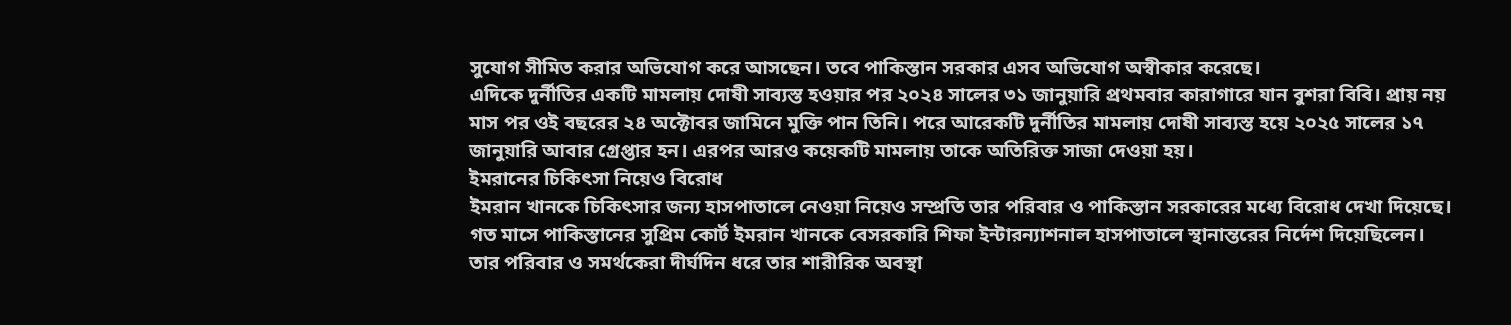সুযোগ সীমিত করার অভিযোগ করে আসছেন। তবে পাকিস্তান সরকার এসব অভিযোগ অস্বীকার করেছে।
এদিকে দুর্নীতির একটি মামলায় দোষী সাব্যস্ত হওয়ার পর ২০২৪ সালের ৩১ জানুয়ারি প্রথমবার কারাগারে যান বুশরা বিবি। প্রায় নয় মাস পর ওই বছরের ২৪ অক্টোবর জামিনে মুক্তি পান তিনি। পরে আরেকটি দুর্নীতির মামলায় দোষী সাব্যস্ত হয়ে ২০২৫ সালের ১৭ জানুয়ারি আবার গ্রেপ্তার হন। এরপর আরও কয়েকটি মামলায় তাকে অতিরিক্ত সাজা দেওয়া হয়।
ইমরানের চিকিৎসা নিয়েও বিরোধ
ইমরান খানকে চিকিৎসার জন্য হাসপাতালে নেওয়া নিয়েও সম্প্রতি তার পরিবার ও পাকিস্তান সরকারের মধ্যে বিরোধ দেখা দিয়েছে।
গত মাসে পাকিস্তানের সুপ্রিম কোর্ট ইমরান খানকে বেসরকারি শিফা ইন্টারন্যাশনাল হাসপাতালে স্থানান্তরের নির্দেশ দিয়েছিলেন। তার পরিবার ও সমর্থকেরা দীর্ঘদিন ধরে তার শারীরিক অবস্থা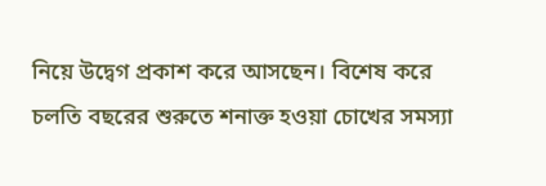নিয়ে উদ্বেগ প্রকাশ করে আসছেন। বিশেষ করে চলতি বছরের শুরুতে শনাক্ত হওয়া চোখের সমস্যা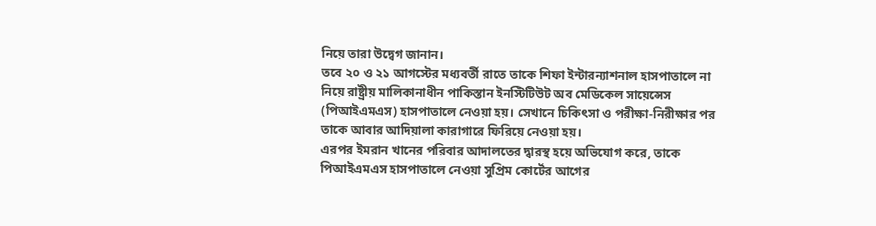নিয়ে তারা উদ্বেগ জানান।
তবে ২০ ও ২১ আগস্টের মধ্যবর্তী রাতে তাকে শিফা ইন্টারন্যাশনাল হাসপাতালে না নিয়ে রাষ্ট্রীয় মালিকানাধীন পাকিস্তান ইনস্টিটিউট অব মেডিকেল সায়েন্সেস (পিআইএমএস) হাসপাতালে নেওয়া হয়। সেখানে চিকিৎসা ও পরীক্ষা-নিরীক্ষার পর তাকে আবার আদিয়ালা কারাগারে ফিরিয়ে নেওয়া হয়।
এরপর ইমরান খানের পরিবার আদালতের দ্বারস্থ হয়ে অভিযোগ করে, তাকে পিআইএমএস হাসপাতালে নেওয়া সুপ্রিম কোর্টের আগের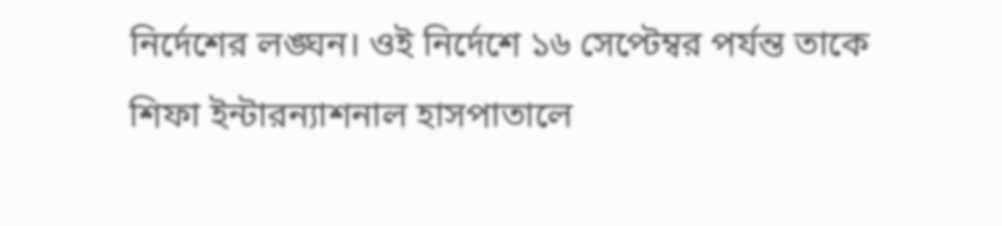নির্দেশের লঙ্ঘন। ওই নির্দেশে ১৬ সেপ্টেম্বর পর্যন্ত তাকে শিফা ইন্টারন্যাশনাল হাসপাতালে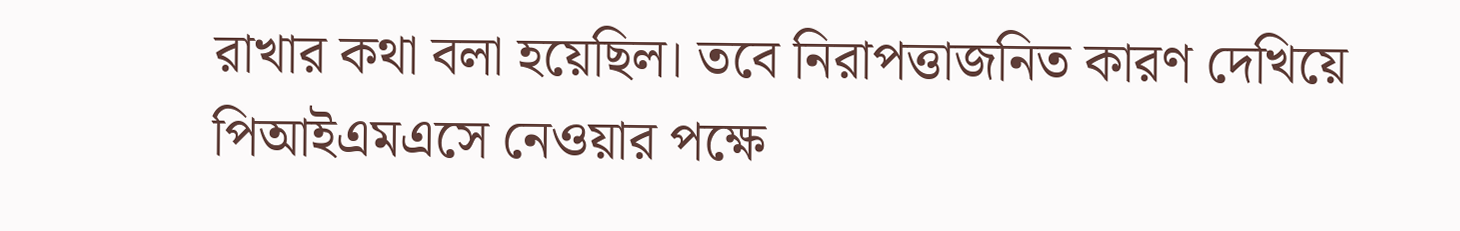রাখার কথা বলা হয়েছিল। তবে নিরাপত্তাজনিত কারণ দেখিয়ে পিআইএমএসে নেওয়ার পক্ষে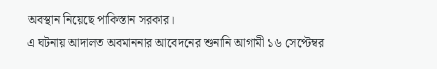অবস্থান নিয়েছে পাকিস্তান সরকার।
এ ঘটনায় আদালত অবমাননার আবেদনের শুনানি আগামী ১৬ সেপ্টেম্বর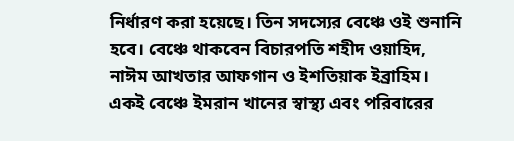নির্ধারণ করা হয়েছে। তিন সদস্যের বেঞ্চে ওই শুনানি হবে। বেঞ্চে থাকবেন বিচারপতি শহীদ ওয়াহিদ, নাঈম আখতার আফগান ও ইশতিয়াক ইব্রাহিম।
একই বেঞ্চে ইমরান খানের স্বাস্থ্য এবং পরিবারের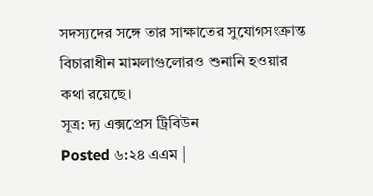সদস্যদের সঙ্গে তার সাক্ষাতের সুযোগসংক্রান্ত বিচারাধীন মামলাগুলোরও শুনানি হওয়ার কথা রয়েছে।
সূত্র: দ্য এক্সপ্রেস ট্রিবিউন
Posted ৬:২৪ এএম |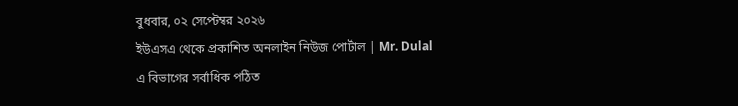বুধবার, ০২ সেপ্টেম্বর ২০২৬
ইউএসএ থেকে প্রকাশিত অনলাইন নিউজ পোর্টাল | Mr. Dulal
এ বিভাগের সর্বাধিক পঠিত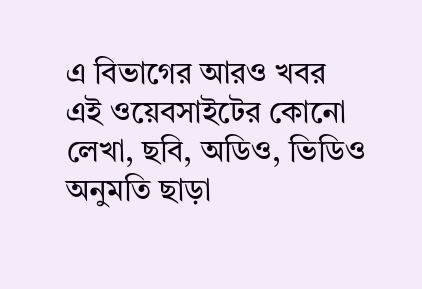এ বিভাগের আরও খবর
এই ওয়েবসাইটের কোনো লেখা, ছবি, অডিও, ভিডিও অনুমতি ছাড়া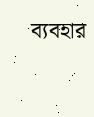ব্যবহার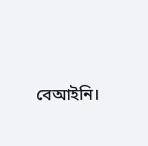বেআইনি।